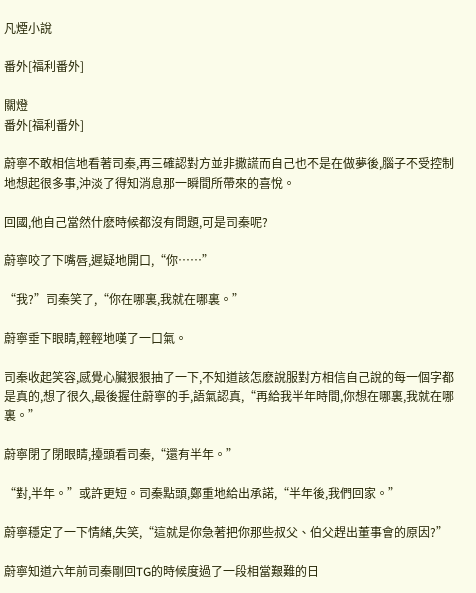凡煙小說

番外[福利番外]

關燈
番外[福利番外]

蔚寧不敢相信地看著司秦,再三確認對方並非撒謊而自己也不是在做夢後,腦子不受控制地想起很多事,沖淡了得知消息那一瞬間所帶來的喜悅。

回國,他自己當然什麽時候都沒有問題,可是司秦呢?

蔚寧咬了下嘴唇,遲疑地開口,“你……”

“我?”司秦笑了,“你在哪裏,我就在哪裏。”

蔚寧垂下眼睛,輕輕地嘆了一口氣。

司秦收起笑容,感覺心臟狠狠抽了一下,不知道該怎麽說服對方相信自己說的每一個字都是真的,想了很久,最後握住蔚寧的手,語氣認真,“再給我半年時間,你想在哪裏,我就在哪裏。”

蔚寧閉了閉眼睛,擡頭看司秦,“還有半年。”

“對,半年。”或許更短。司秦點頭,鄭重地給出承諾,“半年後,我們回家。”

蔚寧穩定了一下情緒,失笑,“這就是你急著把你那些叔父、伯父趕出董事會的原因?”

蔚寧知道六年前司秦剛回TG的時候度過了一段相當艱難的日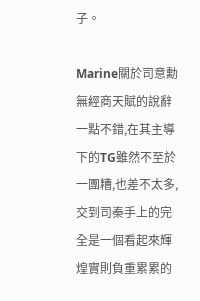子。

Marine關於司意勳無經商天賦的說辭一點不錯,在其主導下的TG雖然不至於一團糟,也差不太多,交到司秦手上的完全是一個看起來輝煌實則負重累累的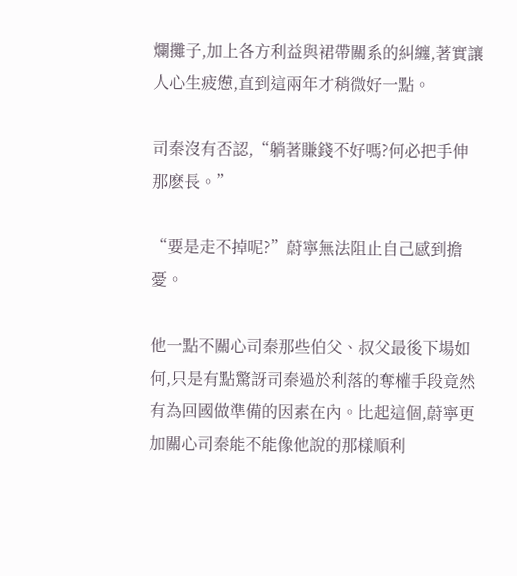爛攤子,加上各方利益與裙帶關系的糾纏,著實讓人心生疲憊,直到這兩年才稍微好一點。

司秦沒有否認,“躺著賺錢不好嗎?何必把手伸那麽長。”

“要是走不掉呢?”蔚寧無法阻止自己感到擔憂。

他一點不關心司秦那些伯父、叔父最後下場如何,只是有點驚訝司秦過於利落的奪權手段竟然有為回國做準備的因素在內。比起這個,蔚寧更加關心司秦能不能像他說的那樣順利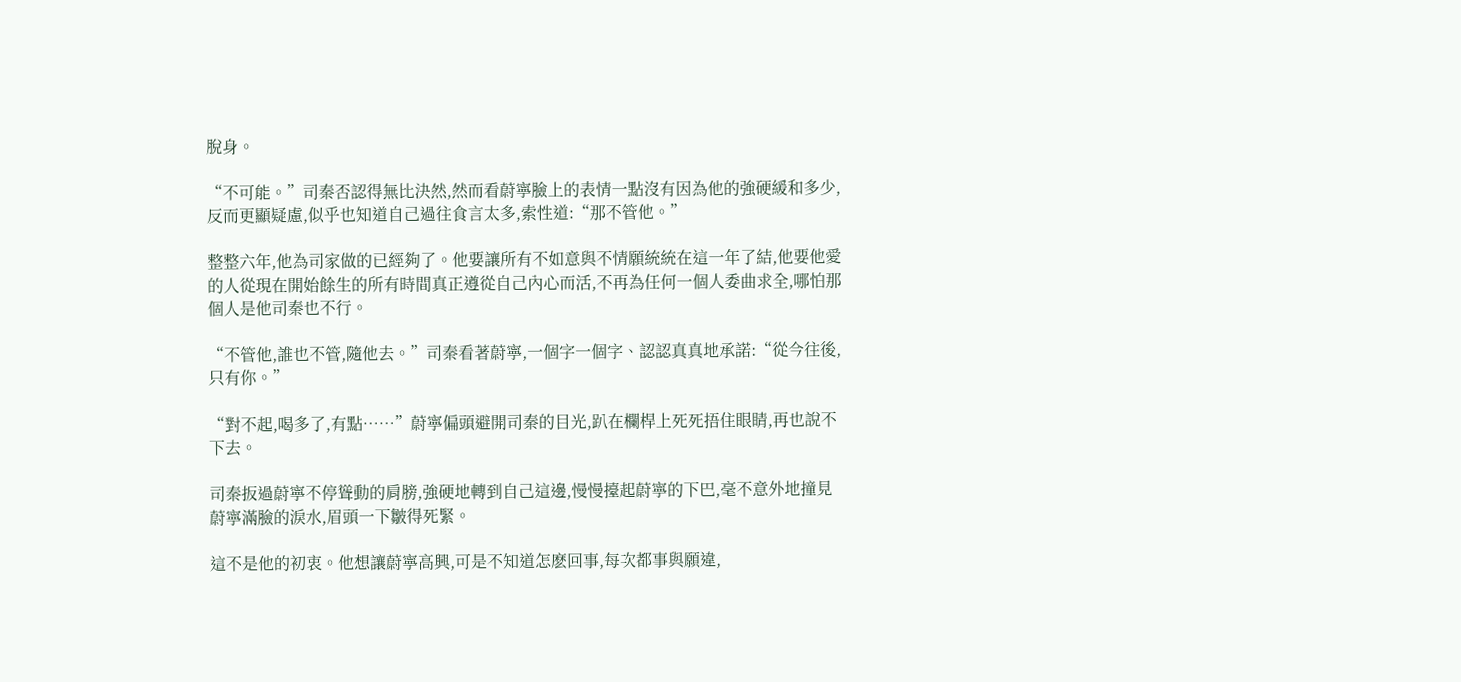脫身。

“不可能。”司秦否認得無比決然,然而看蔚寧臉上的表情一點沒有因為他的強硬緩和多少,反而更顯疑慮,似乎也知道自己過往食言太多,索性道:“那不管他。”

整整六年,他為司家做的已經夠了。他要讓所有不如意與不情願統統在這一年了結,他要他愛的人從現在開始餘生的所有時間真正遵從自己內心而活,不再為任何一個人委曲求全,哪怕那個人是他司秦也不行。

“不管他,誰也不管,隨他去。”司秦看著蔚寧,一個字一個字、認認真真地承諾:“從今往後,只有你。”

“對不起,喝多了,有點……”蔚寧偏頭避開司秦的目光,趴在欄桿上死死捂住眼睛,再也說不下去。

司秦扳過蔚寧不停聳動的肩膀,強硬地轉到自己這邊,慢慢擡起蔚寧的下巴,毫不意外地撞見蔚寧滿臉的淚水,眉頭一下皺得死緊。

這不是他的初衷。他想讓蔚寧高興,可是不知道怎麽回事,每次都事與願違,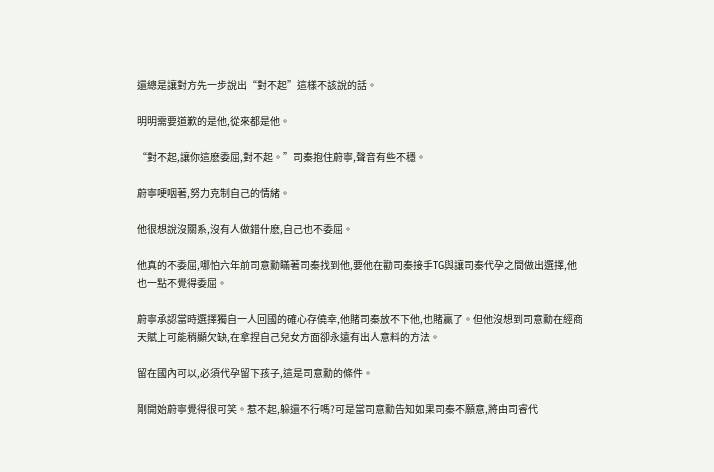還總是讓對方先一步說出“對不起”這樣不該說的話。

明明需要道歉的是他,從來都是他。

“對不起,讓你這麽委屈,對不起。”司秦抱住蔚寧,聲音有些不穩。

蔚寧哽咽著,努力克制自己的情緒。

他很想說沒關系,沒有人做錯什麽,自己也不委屈。

他真的不委屈,哪怕六年前司意勳瞞著司秦找到他,要他在勸司秦接手TG與讓司秦代孕之間做出選擇,他也一點不覺得委屈。

蔚寧承認當時選擇獨自一人回國的確心存僥幸,他賭司秦放不下他,也賭贏了。但他沒想到司意勳在經商天賦上可能稍顯欠缺,在拿捏自己兒女方面卻永遠有出人意料的方法。

留在國內可以,必須代孕留下孩子,這是司意勳的條件。

剛開始蔚寧覺得很可笑。惹不起,躲還不行嗎?可是當司意勳告知如果司秦不願意,將由司睿代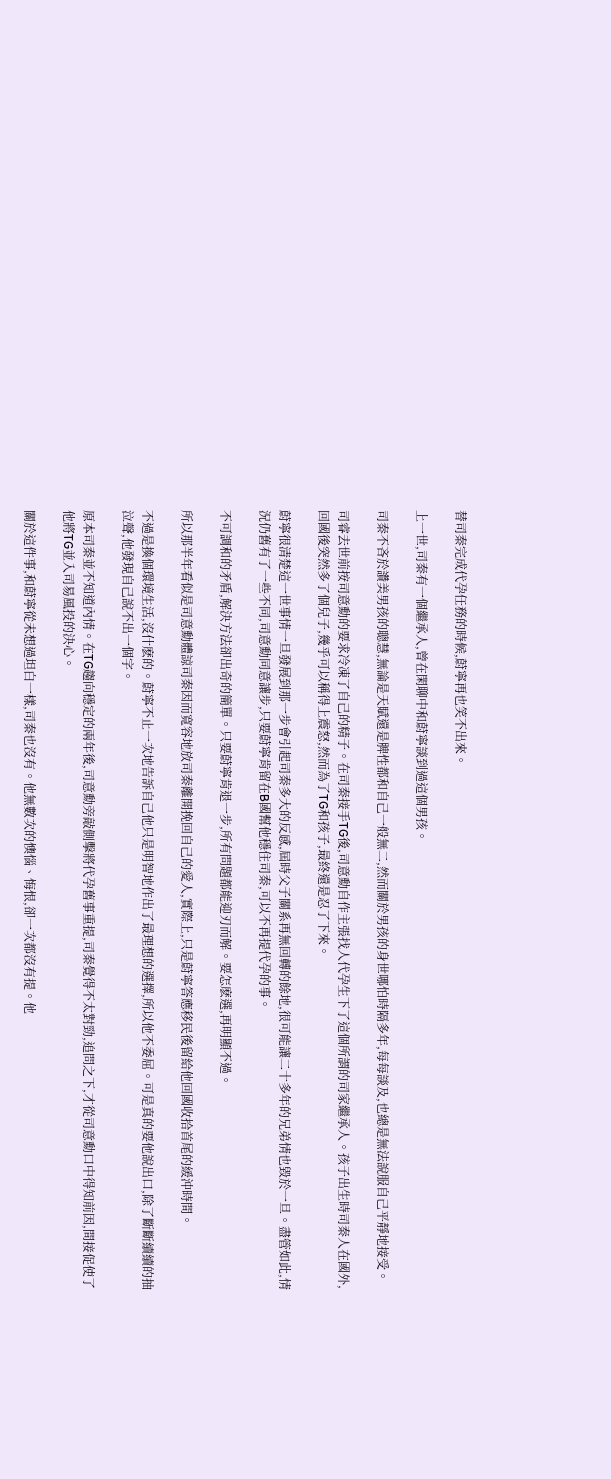替司秦完成代孕任務的時候,蔚寧再也笑不出來。

上一世,司秦有一個繼承人,曾在閑聊中和蔚寧談到過這個男孩。

司秦不吝於讚美男孩的聰慧,無論是天賦還是脾性都和自己一般無二,然而關於男孩的身世哪怕時隔多年,每每談及,也總是無法說服自己平靜地接受。

司睿去世前按司意勳的要求冷凍了自己的精子。在司秦接手TG後,司意勳自作主張找人代孕生下了這個所謂的司家繼承人。孩子出生時司秦人在國外,回國後突然多了個兒子,幾乎可以稱得上震怒,然而為了TG和孩子,最終還是忍了下來。

蔚寧很清楚這一世事情一旦發展到那一步會引起司秦多大的反感,屆時父子關系再無回轉的餘地,很可能讓二十多年的兄弟情也毀於一旦。盡管如此,情況仍舊有了一些不同,司意勳同意讓步,只要蔚寧肯留在B國幫他穩住司秦,可以不再提代孕的事。

不可調和的矛盾,解決方法卻出奇的簡單。只要蔚寧肯退一步,所有問題都能迎刃而解。要怎麽選,再明顯不過。

所以那半年看似是司意勳體諒司秦因而寬容地放司秦離開挽回自己的愛人,實際上,只是蔚寧答應移民後留給他回國收拾首尾的緩沖時間。

不過是換個環境生活,沒什麽的。蔚寧不止一次地告訴自己他只是明智地作出了最理想的選擇,所以他不委屈。可是真的要他說出口,除了斷斷續續的抽泣聲,他發現自己說不出一個字。

原本司秦並不知道內情。在TG趨向穩定的兩年後,司意勳旁敲側擊將代孕舊事重提,司秦覺得不太對勁,追問之下,才從司意勳口中得知前因,間接促使了他將TG並入司易風投的決心。

關於這件事,和蔚寧從未想過坦白一樣,司秦也沒有。他無數次的懊惱、悔恨,卻一次都沒有提。他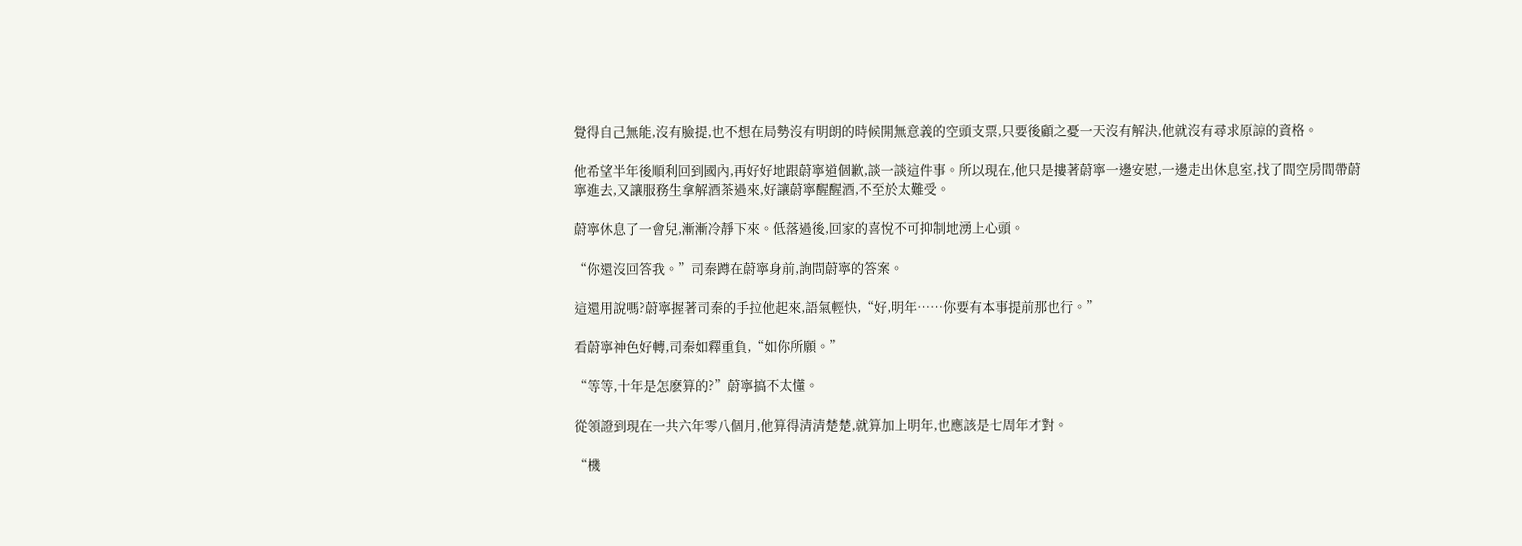覺得自己無能,沒有臉提,也不想在局勢沒有明朗的時候開無意義的空頭支票,只要後顧之憂一天沒有解決,他就沒有尋求原諒的資格。

他希望半年後順利回到國內,再好好地跟蔚寧道個歉,談一談這件事。所以現在,他只是摟著蔚寧一邊安慰,一邊走出休息室,找了間空房間帶蔚寧進去,又讓服務生拿解酒茶過來,好讓蔚寧醒醒酒,不至於太難受。

蔚寧休息了一會兒,漸漸冷靜下來。低落過後,回家的喜悅不可抑制地湧上心頭。

“你還沒回答我。”司秦蹲在蔚寧身前,詢問蔚寧的答案。

這還用說嗎?蔚寧握著司秦的手拉他起來,語氣輕快,“好,明年……你要有本事提前那也行。”

看蔚寧神色好轉,司秦如釋重負,“如你所願。”

“等等,十年是怎麽算的?”蔚寧搞不太懂。

從領證到現在一共六年零八個月,他算得清清楚楚,就算加上明年,也應該是七周年才對。

“機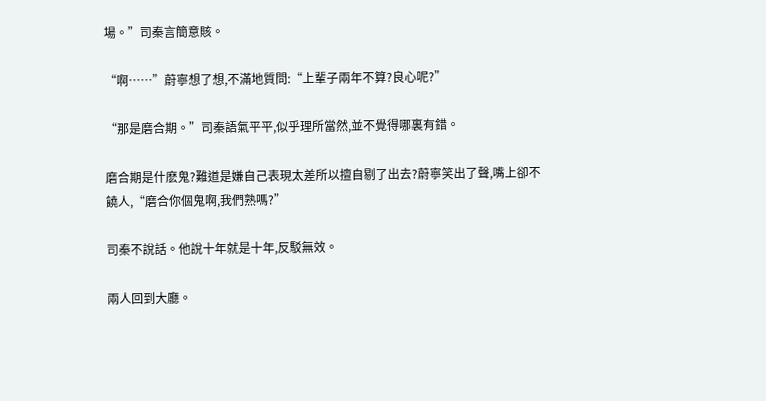場。”司秦言簡意賅。

“啊……”蔚寧想了想,不滿地質問:“上輩子兩年不算?良心呢?”

“那是磨合期。”司秦語氣平平,似乎理所當然,並不覺得哪裏有錯。

磨合期是什麽鬼?難道是嫌自己表現太差所以擅自剔了出去?蔚寧笑出了聲,嘴上卻不饒人,“磨合你個鬼啊,我們熟嗎?”

司秦不說話。他說十年就是十年,反駁無效。

兩人回到大廳。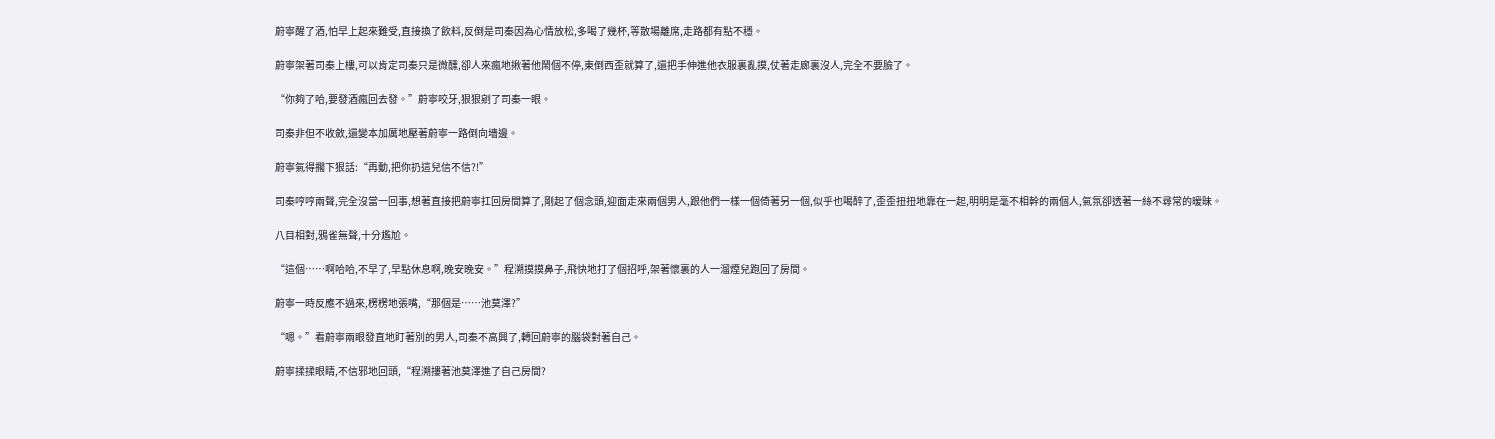蔚寧醒了酒,怕早上起來難受,直接換了飲料,反倒是司秦因為心情放松,多喝了幾杯,等散場離席,走路都有點不穩。

蔚寧架著司秦上樓,可以肯定司秦只是微醺,卻人來瘋地揪著他鬧個不停,東倒西歪就算了,還把手伸進他衣服裏亂摸,仗著走廊裏沒人,完全不要臉了。

“你夠了哈,要發酒瘋回去發。”蔚寧咬牙,狠狠剜了司秦一眼。

司秦非但不收斂,還變本加厲地壓著蔚寧一路倒向墻邊。

蔚寧氣得擱下狠話:“再動,把你扔這兒信不信?!”

司秦哼哼兩聲,完全沒當一回事,想著直接把蔚寧扛回房間算了,剛起了個念頭,迎面走來兩個男人,跟他們一樣一個倚著另一個,似乎也喝醉了,歪歪扭扭地靠在一起,明明是毫不相幹的兩個人,氣氛卻透著一絲不尋常的暧昧。

八目相對,鴉雀無聲,十分尷尬。

“這個……啊哈哈,不早了,早點休息啊,晚安晚安。”程溯摸摸鼻子,飛快地打了個招呼,架著懷裏的人一溜煙兒跑回了房間。

蔚寧一時反應不過來,楞楞地張嘴,“那個是……池莫澤?”

“嗯。”看蔚寧兩眼發直地盯著別的男人,司秦不高興了,轉回蔚寧的腦袋對著自己。

蔚寧揉揉眼睛,不信邪地回頭,“程溯摟著池莫澤進了自己房間?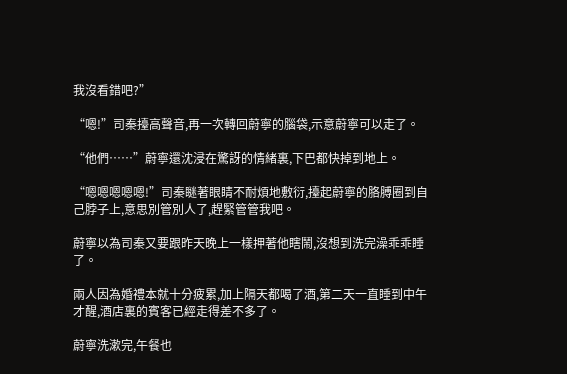我沒看錯吧?”

“嗯!”司秦擡高聲音,再一次轉回蔚寧的腦袋,示意蔚寧可以走了。

“他們……”蔚寧還沈浸在驚訝的情緒裏,下巴都快掉到地上。

“嗯嗯嗯嗯嗯!”司秦瞇著眼睛不耐煩地敷衍,擡起蔚寧的胳膊圈到自己脖子上,意思別管別人了,趕緊管管我吧。

蔚寧以為司秦又要跟昨天晚上一樣押著他瞎鬧,沒想到洗完澡乖乖睡了。

兩人因為婚禮本就十分疲累,加上隔天都喝了酒,第二天一直睡到中午才醒,酒店裏的賓客已經走得差不多了。

蔚寧洗漱完,午餐也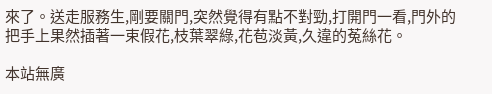來了。送走服務生,剛要關門,突然覺得有點不對勁,打開門一看,門外的把手上果然插著一束假花,枝葉翠綠,花苞淡黃,久違的菟絲花。

本站無廣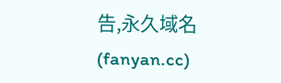告,永久域名(fanyan.cc)